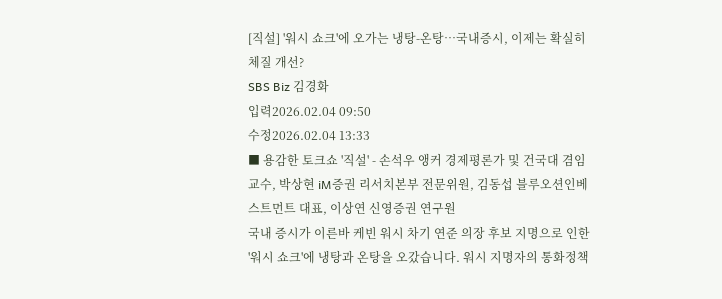[직설] '워시 쇼크'에 오가는 냉탕-온탕…국내증시, 이제는 확실히 체질 개선?
SBS Biz 김경화
입력2026.02.04 09:50
수정2026.02.04 13:33
■ 용감한 토크쇼 '직설' - 손석우 앵커 경제평론가 및 건국대 겸임교수, 박상현 iM증권 리서치본부 전문위원, 김동섭 블루오션인베스트먼트 대표, 이상연 신영증권 연구원
국내 증시가 이른바 케빈 워시 차기 연준 의장 후보 지명으로 인한 '워시 쇼크'에 냉탕과 온탕을 오갔습니다. 워시 지명자의 통화정책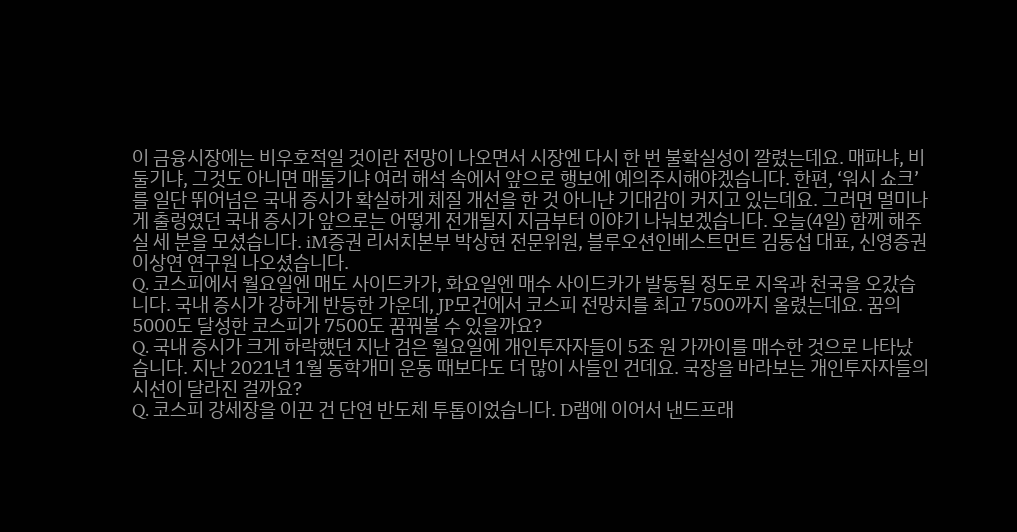이 금융시장에는 비우호적일 것이란 전망이 나오면서 시장엔 다시 한 번 불확실성이 깔렸는데요. 매파냐, 비둘기냐, 그것도 아니면 매둘기냐 여러 해석 속에서 앞으로 행보에 예의주시해야겠습니다. 한편, ‘워시 쇼크’를 일단 뛰어넘은 국내 증시가 확실하게 체질 개선을 한 것 아니냔 기대감이 커지고 있는데요. 그러면 멀미나게 출렁였던 국내 증시가 앞으로는 어떻게 전개될지 지금부터 이야기 나눠보겠습니다. 오늘(4일) 함께 해주실 세 분을 모셨습니다. iM증권 리서치본부 박상현 전문위원, 블루오션인베스트먼트 김동섭 대표, 신영증권 이상연 연구원 나오셨습니다.
Q. 코스피에서 월요일엔 매도 사이드카가, 화요일엔 매수 사이드카가 발동될 정도로 지옥과 천국을 오갔습니다. 국내 증시가 강하게 반등한 가운데, JP모건에서 코스피 전망치를 최고 7500까지 올렸는데요. 꿈의 5000도 달성한 코스피가 7500도 꿈꿔볼 수 있을까요?
Q. 국내 증시가 크게 하락했던 지난 검은 월요일에 개인투자자들이 5조 원 가까이를 매수한 것으로 나타났습니다. 지난 2021년 1월 동학개미 운동 때보다도 더 많이 사들인 건데요. 국장을 바라보는 개인투자자들의 시선이 달라진 걸까요?
Q. 코스피 강세장을 이끈 건 단연 반도체 투톱이었습니다. D램에 이어서 낸드프래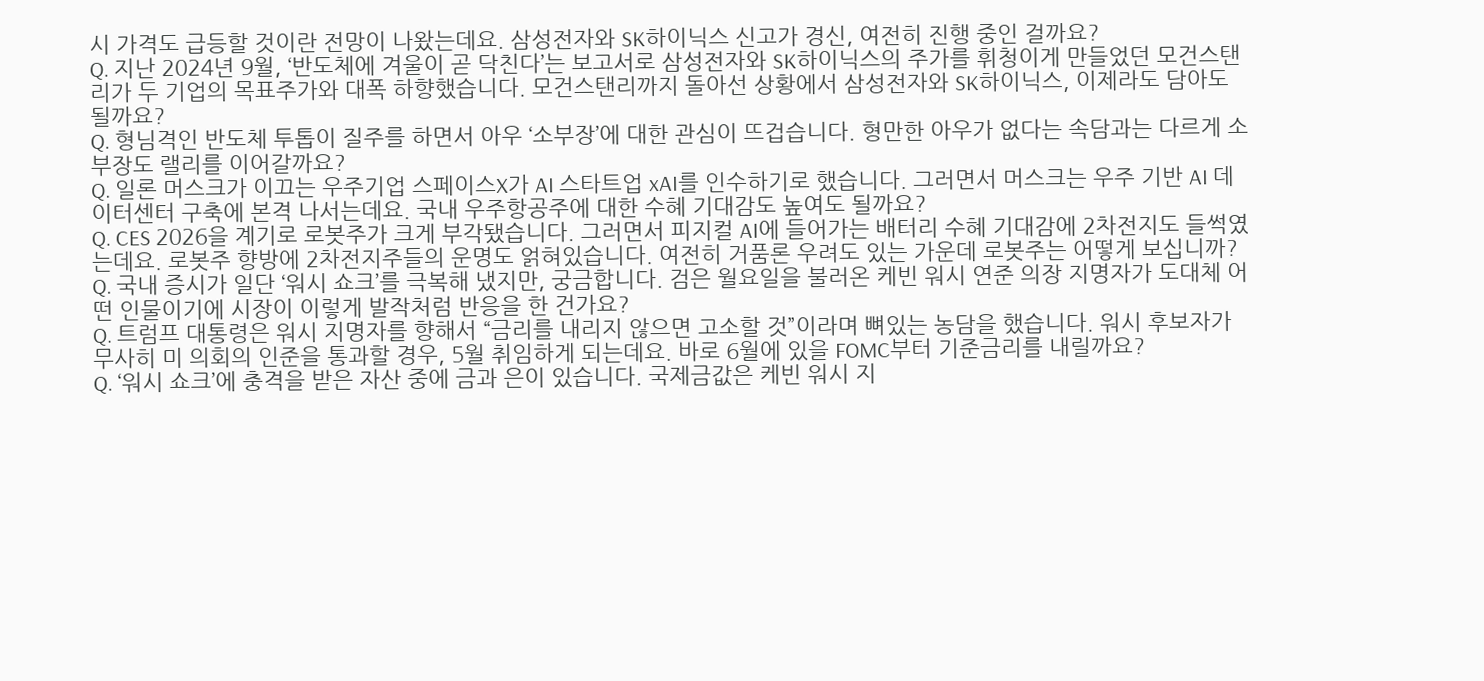시 가격도 급등할 것이란 전망이 나왔는데요. 삼성전자와 SK하이닉스 신고가 경신, 여전히 진행 중인 걸까요?
Q. 지난 2024년 9월, ‘반도체에 겨울이 곧 닥친다’는 보고서로 삼성전자와 SK하이닉스의 주가를 휘청이게 만들었던 모건스탠리가 두 기업의 목표주가와 대폭 하향했습니다. 모건스탠리까지 돌아선 상황에서 삼성전자와 SK하이닉스, 이제라도 담아도 될까요?
Q. 형님격인 반도체 투톱이 질주를 하면서 아우 ‘소부장’에 대한 관심이 뜨겁습니다. 형만한 아우가 없다는 속담과는 다르게 소부장도 랠리를 이어갈까요?
Q. 일론 머스크가 이끄는 우주기업 스페이스X가 AI 스타트업 xAI를 인수하기로 했습니다. 그러면서 머스크는 우주 기반 AI 데이터센터 구축에 본격 나서는데요. 국내 우주항공주에 대한 수혜 기대감도 높여도 될까요?
Q. CES 2026을 계기로 로봇주가 크게 부각됐습니다. 그러면서 피지컬 AI에 들어가는 배터리 수혜 기대감에 2차전지도 들썩였는데요. 로봇주 향방에 2차전지주들의 운명도 얽혀있습니다. 여전히 거품론 우려도 있는 가운데 로봇주는 어떻게 보십니까?
Q. 국내 증시가 일단 ‘워시 쇼크’를 극복해 냈지만, 궁금합니다. 검은 월요일을 불러온 케빈 워시 연준 의장 지명자가 도대체 어떤 인물이기에 시장이 이렇게 발작처럼 반응을 한 건가요?
Q. 트럼프 대통령은 워시 지명자를 향해서 “금리를 내리지 않으면 고소할 것”이라며 뼈있는 농담을 했습니다. 워시 후보자가 무사히 미 의회의 인준을 통과할 경우, 5월 취임하게 되는데요. 바로 6월에 있을 FOMC부터 기준금리를 내릴까요?
Q. ‘워시 쇼크’에 충격을 받은 자산 중에 금과 은이 있습니다. 국제금값은 케빈 워시 지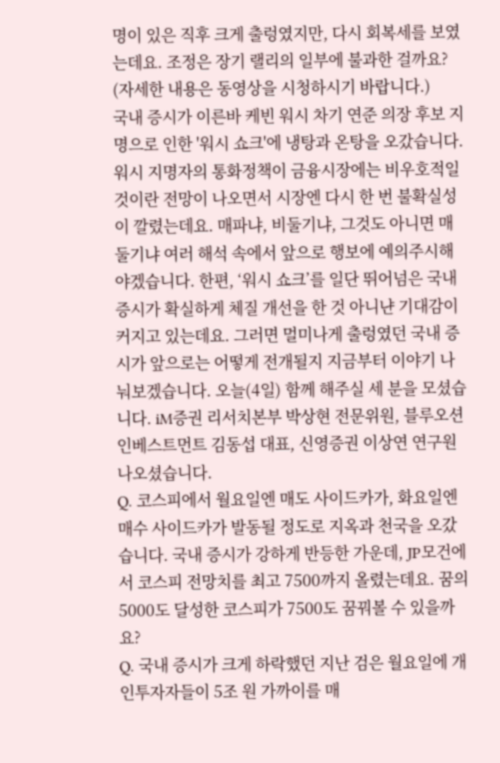명이 있은 직후 크게 출렁였지만, 다시 회복세를 보였는데요. 조정은 장기 랠리의 일부에 불과한 걸까요?
(자세한 내용은 동영상을 시청하시기 바랍니다.)
국내 증시가 이른바 케빈 워시 차기 연준 의장 후보 지명으로 인한 '워시 쇼크'에 냉탕과 온탕을 오갔습니다. 워시 지명자의 통화정책이 금융시장에는 비우호적일 것이란 전망이 나오면서 시장엔 다시 한 번 불확실성이 깔렸는데요. 매파냐, 비둘기냐, 그것도 아니면 매둘기냐 여러 해석 속에서 앞으로 행보에 예의주시해야겠습니다. 한편, ‘워시 쇼크’를 일단 뛰어넘은 국내 증시가 확실하게 체질 개선을 한 것 아니냔 기대감이 커지고 있는데요. 그러면 멀미나게 출렁였던 국내 증시가 앞으로는 어떻게 전개될지 지금부터 이야기 나눠보겠습니다. 오늘(4일) 함께 해주실 세 분을 모셨습니다. iM증권 리서치본부 박상현 전문위원, 블루오션인베스트먼트 김동섭 대표, 신영증권 이상연 연구원 나오셨습니다.
Q. 코스피에서 월요일엔 매도 사이드카가, 화요일엔 매수 사이드카가 발동될 정도로 지옥과 천국을 오갔습니다. 국내 증시가 강하게 반등한 가운데, JP모건에서 코스피 전망치를 최고 7500까지 올렸는데요. 꿈의 5000도 달성한 코스피가 7500도 꿈꿔볼 수 있을까요?
Q. 국내 증시가 크게 하락했던 지난 검은 월요일에 개인투자자들이 5조 원 가까이를 매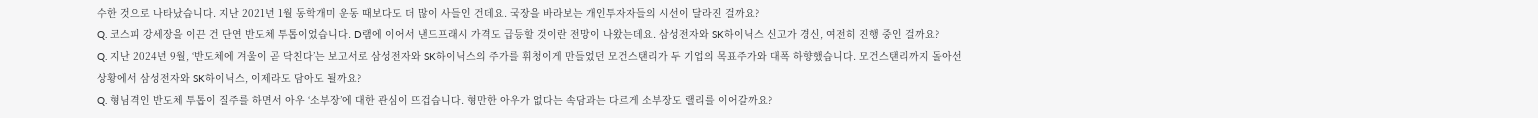수한 것으로 나타났습니다. 지난 2021년 1월 동학개미 운동 때보다도 더 많이 사들인 건데요. 국장을 바라보는 개인투자자들의 시선이 달라진 걸까요?
Q. 코스피 강세장을 이끈 건 단연 반도체 투톱이었습니다. D램에 이어서 낸드프래시 가격도 급등할 것이란 전망이 나왔는데요. 삼성전자와 SK하이닉스 신고가 경신, 여전히 진행 중인 걸까요?
Q. 지난 2024년 9월, ‘반도체에 겨울이 곧 닥친다’는 보고서로 삼성전자와 SK하이닉스의 주가를 휘청이게 만들었던 모건스탠리가 두 기업의 목표주가와 대폭 하향했습니다. 모건스탠리까지 돌아선 상황에서 삼성전자와 SK하이닉스, 이제라도 담아도 될까요?
Q. 형님격인 반도체 투톱이 질주를 하면서 아우 ‘소부장’에 대한 관심이 뜨겁습니다. 형만한 아우가 없다는 속담과는 다르게 소부장도 랠리를 이어갈까요?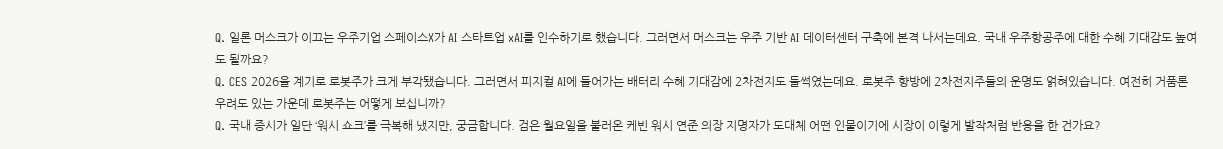Q. 일론 머스크가 이끄는 우주기업 스페이스X가 AI 스타트업 xAI를 인수하기로 했습니다. 그러면서 머스크는 우주 기반 AI 데이터센터 구축에 본격 나서는데요. 국내 우주항공주에 대한 수혜 기대감도 높여도 될까요?
Q. CES 2026을 계기로 로봇주가 크게 부각됐습니다. 그러면서 피지컬 AI에 들어가는 배터리 수혜 기대감에 2차전지도 들썩였는데요. 로봇주 향방에 2차전지주들의 운명도 얽혀있습니다. 여전히 거품론 우려도 있는 가운데 로봇주는 어떻게 보십니까?
Q. 국내 증시가 일단 ‘워시 쇼크’를 극복해 냈지만, 궁금합니다. 검은 월요일을 불러온 케빈 워시 연준 의장 지명자가 도대체 어떤 인물이기에 시장이 이렇게 발작처럼 반응을 한 건가요?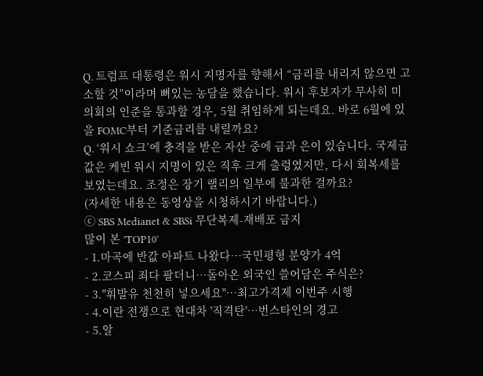Q. 트럼프 대통령은 워시 지명자를 향해서 “금리를 내리지 않으면 고소할 것”이라며 뼈있는 농담을 했습니다. 워시 후보자가 무사히 미 의회의 인준을 통과할 경우, 5월 취임하게 되는데요. 바로 6월에 있을 FOMC부터 기준금리를 내릴까요?
Q. ‘워시 쇼크’에 충격을 받은 자산 중에 금과 은이 있습니다. 국제금값은 케빈 워시 지명이 있은 직후 크게 출렁였지만, 다시 회복세를 보였는데요. 조정은 장기 랠리의 일부에 불과한 걸까요?
(자세한 내용은 동영상을 시청하시기 바랍니다.)
ⓒ SBS Medianet & SBSi 무단복제-재배포 금지
많이 본 'TOP10'
- 1.마곡에 반값 아파트 나왔다…국민평형 분양가 4억
- 2.코스피 죄다 팔더니…돌아온 외국인 쓸어담은 주식은?
- 3."휘발유 천천히 넣으세요"…최고가격제 이번주 시행
- 4.이란 전쟁으로 현대차 '직격탄'…번스타인의 경고
- 5.알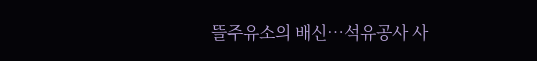뜰주유소의 배신…석유공사 사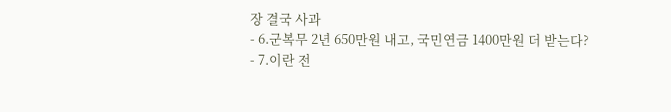장 결국 사과
- 6.군복무 2년 650만원 내고, 국민연금 1400만원 더 받는다?
- 7.이란 전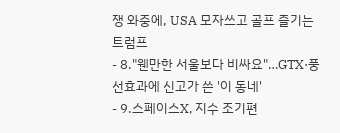쟁 와중에, USA 모자쓰고 골프 즐기는 트럼프
- 8."웬만한 서울보다 비싸요"…GTX·풍선효과에 신고가 쓴 '이 동네'
- 9.스페이스X, 지수 조기편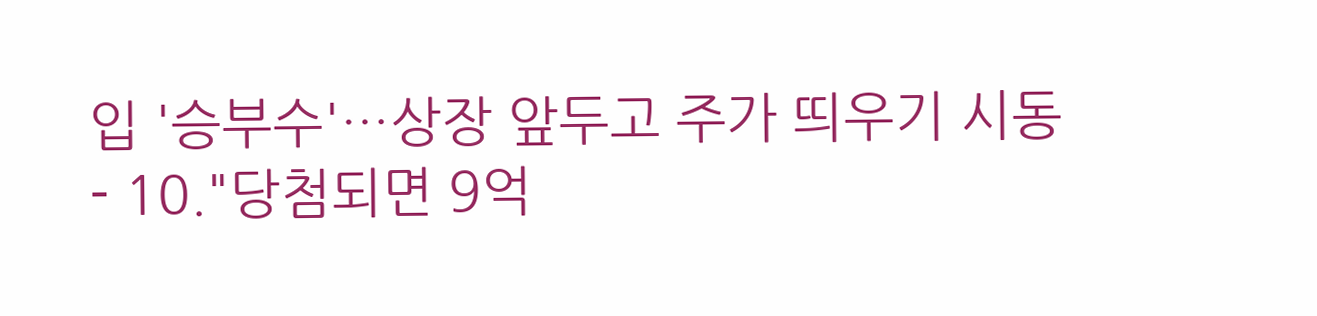입 '승부수'…상장 앞두고 주가 띄우기 시동
- 10."당첨되면 9억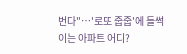번다"…'로또 줍줍'에 들썩이는 아파트 어디?